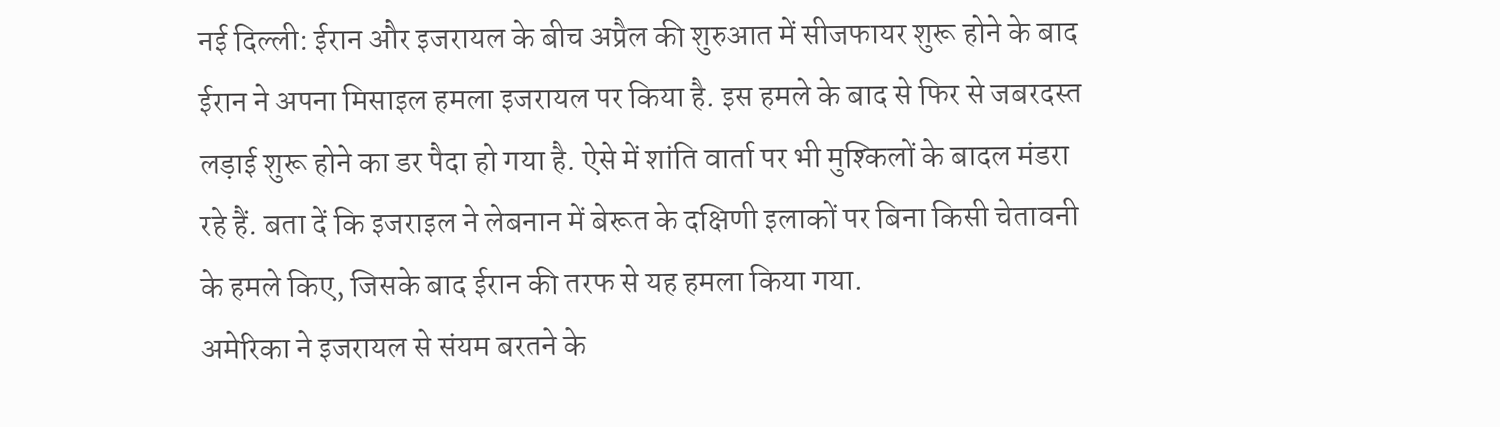नई दिल्ली: ईरान और इजरायल के बीच अप्रैल की शुरुआत में सीजफायर शुरू होने के बाद ईरान ने अपना मिसाइल हमला इजरायल पर किया है. इस हमले के बाद से फिर से जबरदस्त लड़ाई शुरू होने का डर पैदा हो गया है. ऐसे में शांति वार्ता पर भी मुश्किलों के बादल मंडरा रहे हैं. बता दें कि इजराइल ने लेबनान में बेरूत के दक्षिणी इलाकों पर बिना किसी चेतावनी के हमले किए, जिसके बाद ईरान की तरफ से यह हमला किया गया.
अमेरिका ने इजरायल से संयम बरतने के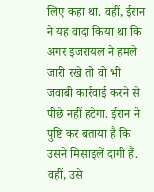लिए कहा था. वहीं, ईरान ने यह वादा किया था कि अगर इजरायल ने हमले जारी रखे तो वो भी जवाबी कार्रवाई करने से पीछे नहीं हटेगा. ईरान ने पुष्टि कर बताया है कि उसने मिसाइलें दागी हैं. वहीं, उसे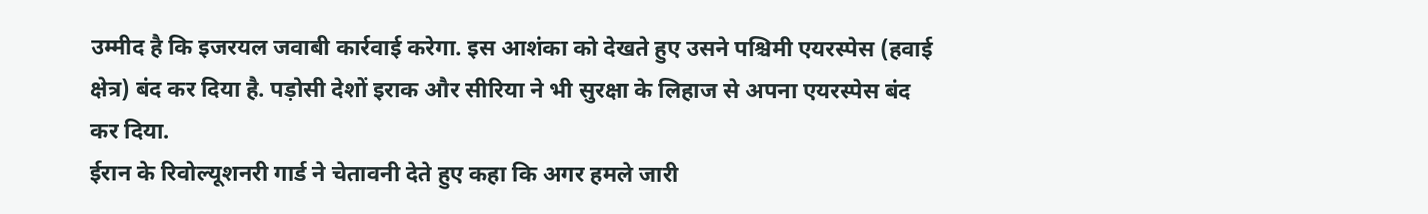उम्मीद है कि इजरयल जवाबी कार्रवाई करेगा. इस आशंका को देखते हुए उसने पश्चिमी एयरस्पेस (हवाई क्षेत्र) बंद कर दिया है. पड़ोसी देशों इराक और सीरिया ने भी सुरक्षा के लिहाज से अपना एयरस्पेस बंद कर दिया.
ईरान के रिवोल्यूशनरी गार्ड ने चेतावनी देते हुए कहा कि अगर हमले जारी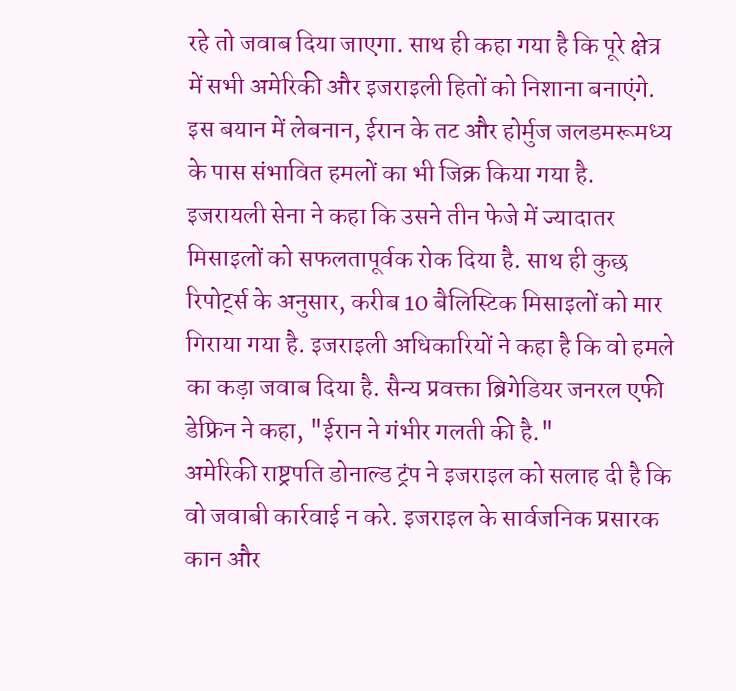रहे तो जवाब दिया जाएगा. साथ ही कहा गया है कि पूरे क्षेत्र में सभी अमेरिकी और इजराइली हितों को निशाना बनाएंगे. इस बयान में लेबनान, ईरान के तट और होर्मुज जलडमरूमध्य के पास संभावित हमलों का भी जिक्र किया गया है.
इजरायली सेना ने कहा कि उसने तीन फेजे में ज्यादातर मिसाइलों को सफलतापूर्वक रोक दिया है. साथ ही कुछ रिपोर्ट्स के अनुसार, करीब 10 बैलिस्टिक मिसाइलों को मार गिराया गया है. इजराइली अधिकारियों ने कहा है कि वो हमले का कड़ा जवाब दिया है. सैन्य प्रवक्ता ब्रिगेडियर जनरल एफी डेफ्रिन ने कहा, "ईरान ने गंभीर गलती की है."
अमेरिकी राष्ट्रपति डोनाल्ड ट्रंप ने इजराइल को सलाह दी है कि वो जवाबी कार्रवाई न करे. इजराइल के सार्वजनिक प्रसारक कान और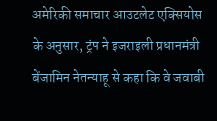अमेरिकी समाचार आउटलेट एक्सियोस के अनुसार, ट्रंप ने इजराइली प्रधानमंत्री बेंजामिन नेतन्याहू से कहा कि वे जवाबी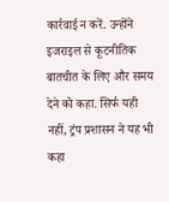कार्रवाई न करें. उन्होंने इजराइल से कूटनीतिक बातचीत के लिए और समय देने को कहा. सिर्फ यही नहीं, ट्रंप प्रशासन ने यह भी कहा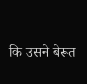कि उसने बेरूत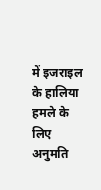में इजराइल के हालिया हमले के लिए अनुमति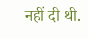नहीं दी थी.